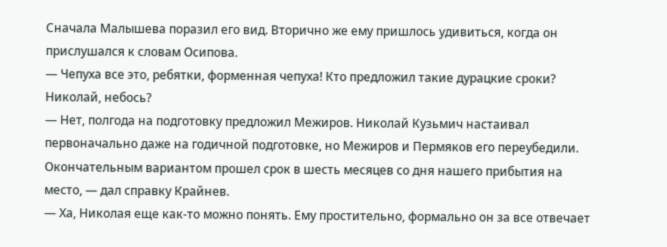Сначала Малышева поразил его вид. Вторично же ему пришлось удивиться, когда он прислушался к словам Осипова.
— Чепуха все это, ребятки, форменная чепуха! Кто предложил такие дурацкие сроки? Николай, небось?
— Нет, полгода на подготовку предложил Межиров. Николай Кузьмич настаивал первоначально даже на годичной подготовке, но Межиров и Пермяков его переубедили. Окончательным вариантом прошел срок в шесть месяцев со дня нашего прибытия на место, — дал справку Крайнев.
— Ха, Николая еще как-то можно понять. Ему простительно, формально он за все отвечает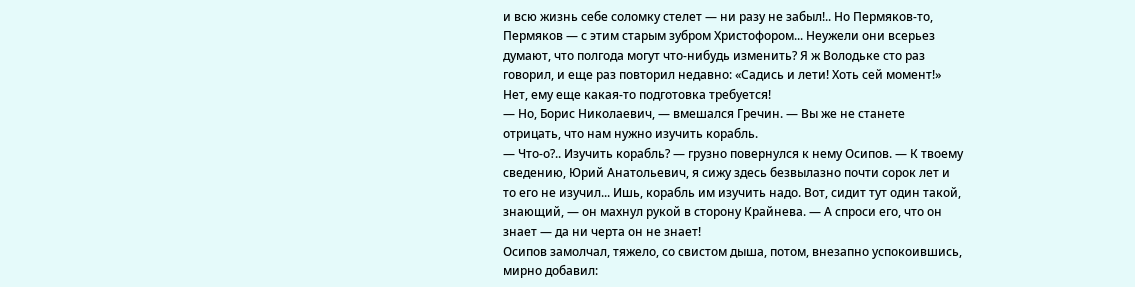и всю жизнь себе соломку стелет — ни разу не забыл!.. Но Пермяков-то, Пермяков — с этим старым зубром Христофором... Неужели они всерьез думают, что полгода могут что-нибудь изменить? Я ж Володьке сто раз говорил, и еще раз повторил недавно: «Садись и лети! Хоть сей момент!» Нет, ему еще какая-то подготовка требуется!
— Но, Борис Николаевич, — вмешался Гречин. — Вы же не станете отрицать, что нам нужно изучить корабль.
— Что-о?.. Изучить корабль? — грузно повернулся к нему Осипов. — К твоему сведению, Юрий Анатольевич, я сижу здесь безвылазно почти сорок лет и то его не изучил... Ишь, корабль им изучить надо. Вот, сидит тут один такой, знающий, — он махнул рукой в сторону Крайнева. — А спроси его, что он знает — да ни черта он не знает!
Осипов замолчал, тяжело, со свистом дыша, потом, внезапно успокоившись, мирно добавил: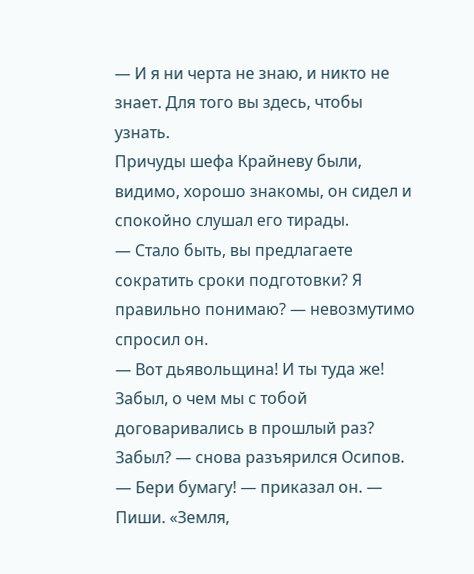— И я ни черта не знаю, и никто не знает. Для того вы здесь, чтобы узнать.
Причуды шефа Крайневу были, видимо, хорошо знакомы, он сидел и спокойно слушал его тирады.
— Стало быть, вы предлагаете сократить сроки подготовки? Я правильно понимаю? — невозмутимо спросил он.
— Вот дьявольщина! И ты туда же! Забыл, о чем мы с тобой договаривались в прошлый раз? Забыл? — снова разъярился Осипов. — Бери бумагу! — приказал он. — Пиши. «Земля,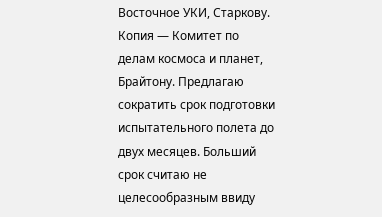Восточное УКИ, Старкову. Копия — Комитет по делам космоса и планет, Брайтону. Предлагаю сократить срок подготовки испытательного полета до двух месяцев. Больший срок считаю не целесообразным ввиду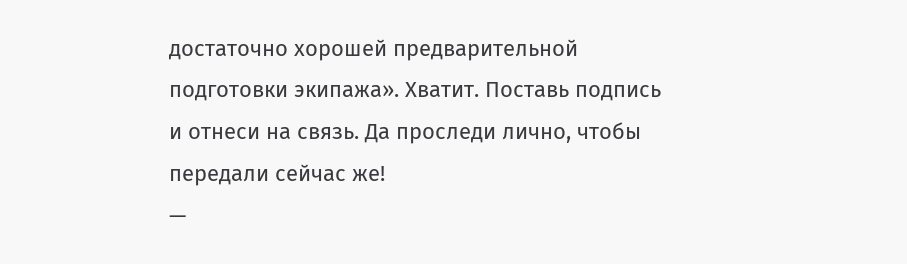достаточно хорошей предварительной подготовки экипажа». Хватит. Поставь подпись и отнеси на связь. Да проследи лично, чтобы передали сейчас же!
—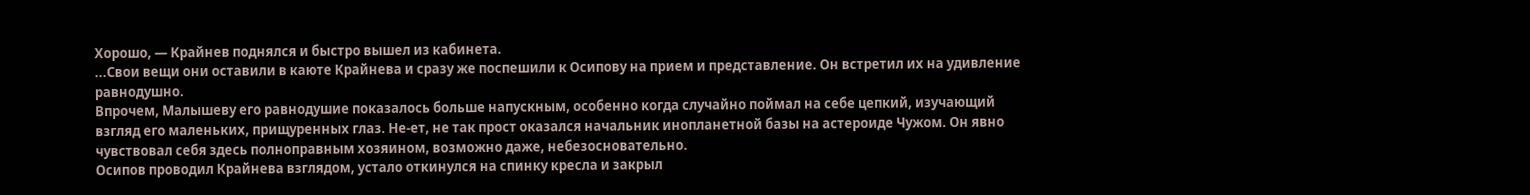Хорошо, — Крайнев поднялся и быстро вышел из кабинета.
...Свои вещи они оставили в каюте Крайнева и сразу же поспешили к Осипову на прием и представление. Он встретил их на удивление равнодушно.
Впрочем, Малышеву его равнодушие показалось больше напускным, особенно когда случайно поймал на себе цепкий, изучающий взгляд его маленьких, прищуренных глаз. Не-ет, не так прост оказался начальник инопланетной базы на астероиде Чужом. Он явно чувствовал себя здесь полноправным хозяином, возможно даже, небезосновательно.
Осипов проводил Крайнева взглядом, устало откинулся на спинку кресла и закрыл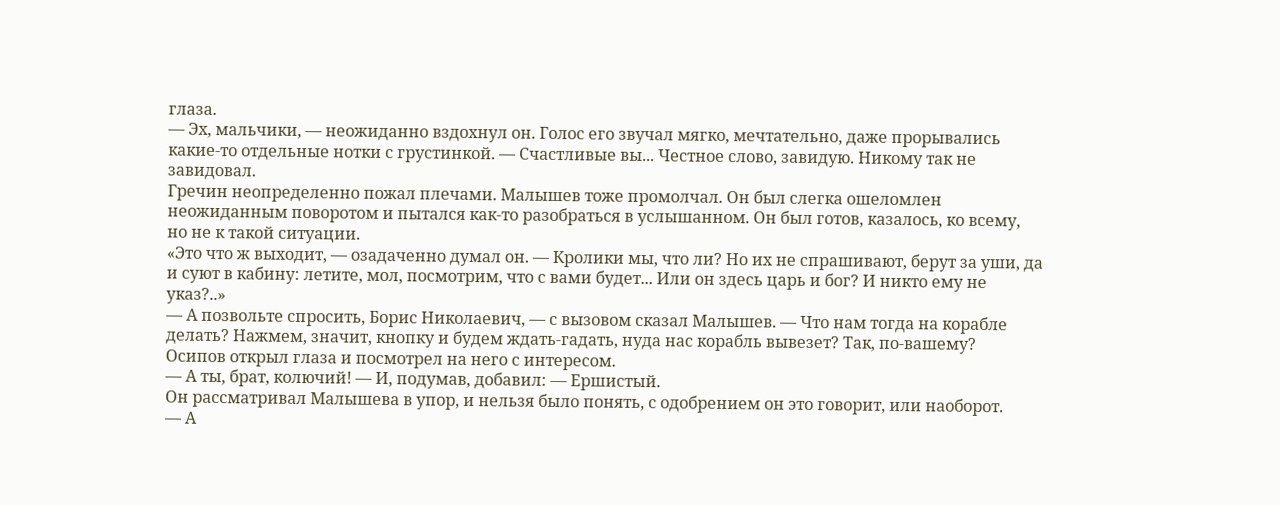глаза.
— Эх, мальчики, — неожиданно вздохнул он. Голос его звучал мягко, мечтательно, даже прорывались какие-то отдельные нотки с грустинкой. — Счастливые вы... Честное слово, завидую. Никому так не завидовал.
Гречин неопределенно пожал плечами. Малышев тоже промолчал. Он был слегка ошеломлен неожиданным поворотом и пытался как-то разобраться в услышанном. Он был готов, казалось, ко всему, но не к такой ситуации.
«Это что ж выходит, — озадаченно думал он. — Кролики мы, что ли? Но их не спрашивают, берут за уши, да и суют в кабину: летите, мол, посмотрим, что с вами будет... Или он здесь царь и бог? И никто ему не указ?..»
— А позвольте спросить, Борис Николаевич, — с вызовом сказал Малышев. — Что нам тогда на корабле делать? Нажмем, значит, кнопку и будем ждать-гадать, нуда нас корабль вывезет? Так, по-вашему?
Осипов открыл глаза и посмотрел на него с интересом.
— А ты, брат, колючий! — И, подумав, добавил: — Ершистый.
Он рассматривал Малышева в упор, и нельзя было понять, с одобрением он это говорит, или наоборот.
— А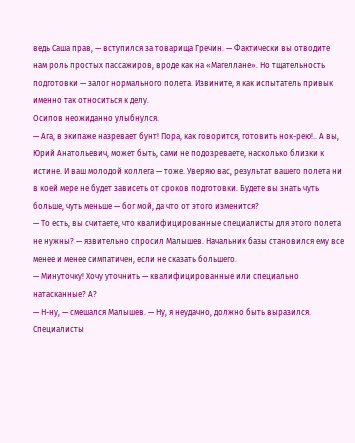ведь Саша прав, — вступился за товарища Гречин. — Фактически вы отводите нам роль простых пассажиров, вроде как на «Магеллане». Но тщательность подготовки — залог нормального полета. Извините, я как испытатель привык именно так относиться к делу.
Осипов неожиданно улыбнулся.
— Ага, в экипаже назревает бунт! Пора, как говорится, готовить нок-рею!.. А вы, Юрий Анатольевич, может быть, сами не подозреваете, насколько близки к истине. И ваш молодой коллега — тоже. Уверяю вас, результат вашего полета ни в коей мере не будет зависеть от сроков подготовки. Будете вы знать чуть больше, чуть меньше — бог мой, да что от этого изменится?
— То есть, вы считаете, что квалифицированные специалисты для этого полета не нужны? — язвительно спросил Малышев. Начальник базы становился ему все менее и менее симпатичен, если не сказать большего.
— Минуточку! Хочу уточнить — квалифицированные или специально натасканные? А?
— Н-ну, — смешался Малышев. — Ну, я неудачно, должно быть выразился. Специалисты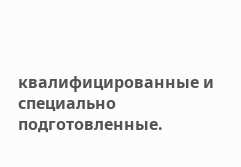квалифицированные и специально подготовленные.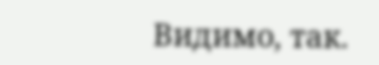Видимо, так.